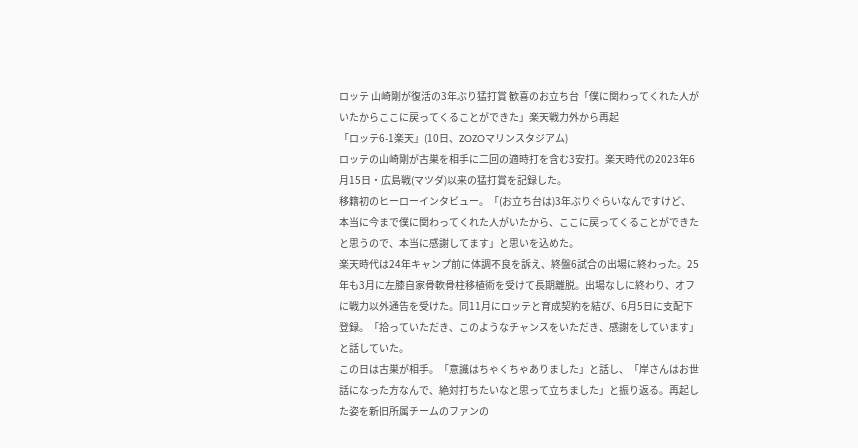ロッテ 山崎剛が復活の3年ぶり猛打賞 歓喜のお立ち台「僕に関わってくれた人がいたからここに戻ってくることができた」楽天戦力外から再起
「ロッテ6-1楽天」(10日、ZOZOマリンスタジアム)
ロッテの山崎剛が古巣を相手に二回の適時打を含む3安打。楽天時代の2023年6月15日・広島戦(マツダ)以来の猛打賞を記録した。
移籍初のヒーローインタビュー。「(お立ち台は)3年ぶりぐらいなんですけど、本当に今まで僕に関わってくれた人がいたから、ここに戻ってくることができたと思うので、本当に感謝してます」と思いを込めた。
楽天時代は24年キャンプ前に体調不良を訴え、終盤6試合の出場に終わった。25年も3月に左膝自家骨軟骨柱移植術を受けて長期離脱。出場なしに終わり、オフに戦力以外通告を受けた。同11月にロッテと育成契約を結び、6月5日に支配下登録。「拾っていただき、このようなチャンスをいただき、感謝をしています」と話していた。
この日は古巣が相手。「意識はちゃくちゃありました」と話し、「岸さんはお世話になった方なんで、絶対打ちたいなと思って立ちました」と振り返る。再起した姿を新旧所属チームのファンの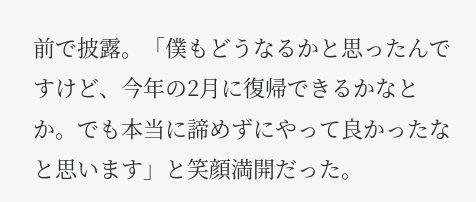前で披露。「僕もどうなるかと思ったんですけど、今年の2月に復帰できるかなとか。でも本当に諦めずにやって良かったなと思います」と笑顔満開だった。